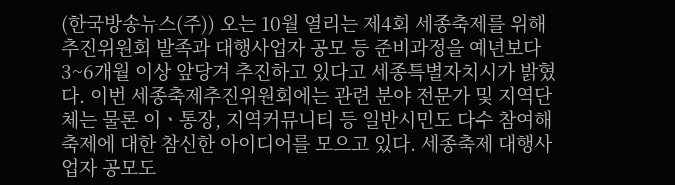(한국방송뉴스(주)) 오는 10월 열리는 제4회 세종축제를 위해 추진위원회 발족과 대행사업자 공모 등 준비과정을 예년보다 3~6개월 이상 앞당겨 추진하고 있다고 세종특별자치시가 밝혔다. 이번 세종축제추진위원회에는 관련 분야 전문가 및 지역단체는 물론 이ㆍ통장, 지역커뮤니티 등 일반시민도 다수 참여해 축제에 대한 참신한 아이디어를 모으고 있다. 세종축제 대행사업자 공모도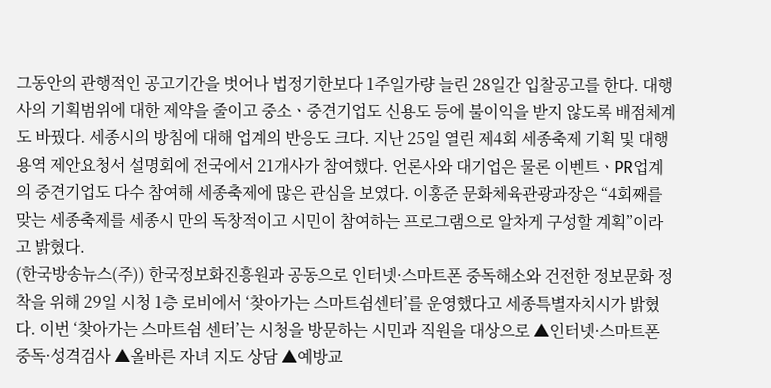그동안의 관행적인 공고기간을 벗어나 법정기한보다 1주일가량 늘린 28일간 입찰공고를 한다. 대행사의 기획범위에 대한 제약을 줄이고 중소ㆍ중견기업도 신용도 등에 불이익을 받지 않도록 배점체계도 바꿨다. 세종시의 방침에 대해 업계의 반응도 크다. 지난 25일 열린 제4회 세종축제 기획 및 대행용역 제안요청서 설명회에 전국에서 21개사가 참여했다. 언론사와 대기업은 물론 이벤트ㆍPR업계의 중견기업도 다수 참여해 세종축제에 많은 관심을 보였다. 이홍준 문화체육관광과장은 “4회째를 맞는 세종축제를 세종시 만의 독창적이고 시민이 참여하는 프로그램으로 알차게 구성할 계획”이라고 밝혔다.
(한국방송뉴스(주)) 한국정보화진흥원과 공동으로 인터넷·스마트폰 중독해소와 건전한 정보문화 정착을 위해 29일 시청 1층 로비에서 ‘찾아가는 스마트쉼센터’를 운영했다고 세종특별자치시가 밝혔다. 이번 ‘찾아가는 스마트쉼 센터’는 시청을 방문하는 시민과 직원을 대상으로 ▲인터넷·스마트폰 중독·성격검사 ▲올바른 자녀 지도 상담 ▲예방교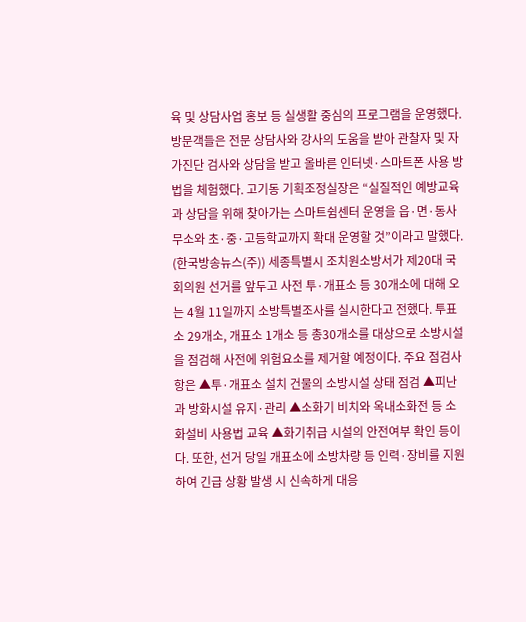육 및 상담사업 홍보 등 실생활 중심의 프로그램을 운영했다. 방문객들은 전문 상담사와 강사의 도움을 받아 관찰자 및 자가진단 검사와 상담을 받고 올바른 인터넷·스마트폰 사용 방법을 체험했다. 고기동 기획조정실장은 “실질적인 예방교육과 상담을 위해 찾아가는 스마트쉼센터 운영을 읍·면·동사무소와 초·중·고등학교까지 확대 운영할 것”이라고 말했다.
(한국방송뉴스(주)) 세종특별시 조치원소방서가 제20대 국회의원 선거를 앞두고 사전 투·개표소 등 30개소에 대해 오는 4월 11일까지 소방특별조사를 실시한다고 전했다. 투표소 29개소, 개표소 1개소 등 총30개소를 대상으로 소방시설을 점검해 사전에 위험요소를 제거할 예정이다. 주요 점검사항은 ▲투·개표소 설치 건물의 소방시설 상태 점검 ▲피난과 방화시설 유지·관리 ▲소화기 비치와 옥내소화전 등 소화설비 사용법 교육 ▲화기취급 시설의 안전여부 확인 등이다. 또한, 선거 당일 개표소에 소방차량 등 인력·장비를 지원하여 긴급 상황 발생 시 신속하게 대응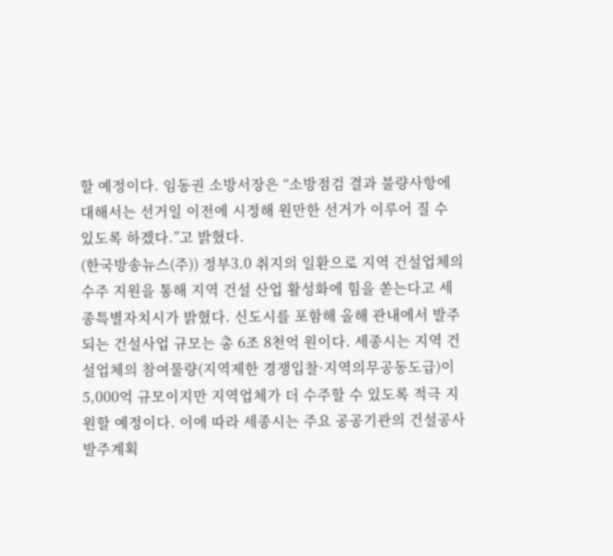할 예정이다. 임동권 소방서장은 “소방점검 결과 불량사항에 대해서는 선거일 이전에 시정해 원만한 선거가 이루어 질 수 있도록 하겠다.”고 밝혔다.
(한국방송뉴스(주)) 정부3.0 취지의 일환으로 지역 건설업체의 수주 지원을 통해 지역 건설 산업 활성화에 힘을 쏟는다고 세종특별자치시가 밝혔다. 신도시를 포함해 올해 관내에서 발주되는 건설사업 규모는 총 6조 8천억 원이다. 세종시는 지역 건설업체의 참여물량(지역제한 경쟁입찰·지역의무공동도급)이 5,000억 규모이지만 지역업체가 더 수주할 수 있도록 적극 지원할 예정이다. 이에 따라 세종시는 주요 공공기관의 건설공사 발주계획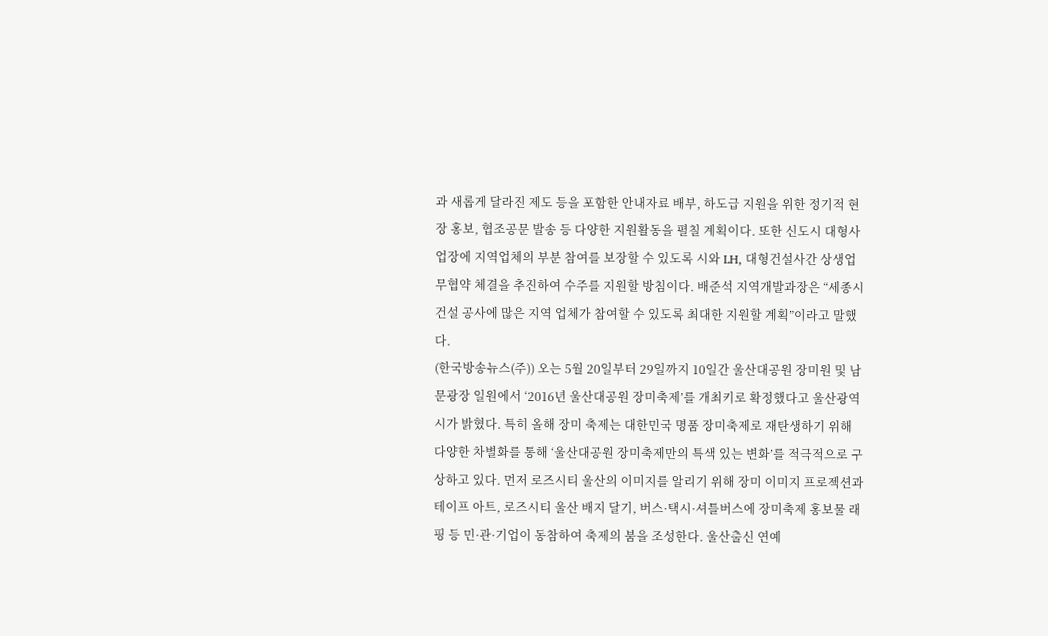과 새롭게 달라진 제도 등을 포함한 안내자료 배부, 하도급 지원을 위한 정기적 현장 홍보, 협조공문 발송 등 다양한 지원활동을 펼칠 계획이다. 또한 신도시 대형사업장에 지역업체의 부분 참여를 보장할 수 있도록 시와 LH, 대형건설사간 상생업무협약 체결을 추진하여 수주를 지원할 방침이다. 배준석 지역개발과장은 “세종시 건설 공사에 많은 지역 업체가 참여할 수 있도록 최대한 지원할 계획”이라고 말했다.
(한국방송뉴스(주)) 오는 5월 20일부터 29일까지 10일간 울산대공원 장미원 및 남문광장 일원에서 ‘2016년 울산대공원 장미축제’를 개최키로 확정했다고 울산광역시가 밝혔다. 특히 올해 장미 축제는 대한민국 명품 장미축제로 재탄생하기 위해 다양한 차별화를 통해 ‘울산대공원 장미축제만의 특색 있는 변화’를 적극적으로 구상하고 있다. 먼저 로즈시티 울산의 이미지를 알리기 위해 장미 이미지 프로젝션과 테이프 아트, 로즈시티 울산 배지 달기, 버스·택시·셔틀버스에 장미축제 홍보물 래핑 등 민·관·기업이 동참하여 축제의 붐을 조성한다. 울산출신 연예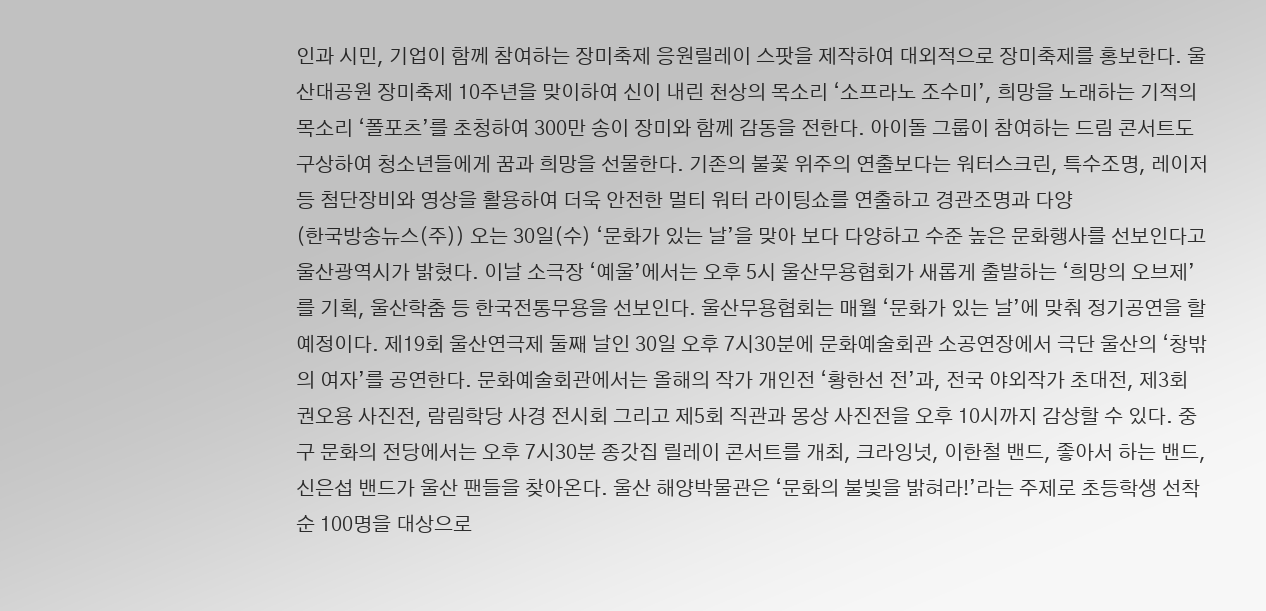인과 시민, 기업이 함께 참여하는 장미축제 응원릴레이 스팟을 제작하여 대외적으로 장미축제를 홍보한다. 울산대공원 장미축제 10주년을 맞이하여 신이 내린 천상의 목소리 ‘소프라노 조수미’, 희망을 노래하는 기적의 목소리 ‘폴포츠’를 초청하여 300만 송이 장미와 함께 감동을 전한다. 아이돌 그룹이 참여하는 드림 콘서트도 구상하여 청소년들에게 꿈과 희망을 선물한다. 기존의 불꽃 위주의 연출보다는 워터스크린, 특수조명, 레이저 등 첨단장비와 영상을 활용하여 더욱 안전한 멀티 워터 라이팅쇼를 연출하고 경관조명과 다양
(한국방송뉴스(주)) 오는 30일(수) ‘문화가 있는 날’을 맞아 보다 다양하고 수준 높은 문화행사를 선보인다고 울산광역시가 밝혔다. 이날 소극장 ‘예울’에서는 오후 5시 울산무용협회가 새롭게 출발하는 ‘희망의 오브제’를 기획, 울산학춤 등 한국전통무용을 선보인다. 울산무용협회는 매월 ‘문화가 있는 날’에 맞춰 정기공연을 할 예정이다. 제19회 울산연극제 둘째 날인 30일 오후 7시30분에 문화예술회관 소공연장에서 극단 울산의 ‘창밖의 여자’를 공연한다. 문화예술회관에서는 올해의 작가 개인전 ‘황한선 전’과, 전국 야외작가 초대전, 제3회 권오용 사진전, 람림학당 사경 전시회 그리고 제5회 직관과 몽상 사진전을 오후 10시까지 감상할 수 있다. 중구 문화의 전당에서는 오후 7시30분 종갓집 릴레이 콘서트를 개최, 크라잉넛, 이한철 밴드, 좋아서 하는 밴드, 신은섭 밴드가 울산 팬들을 찾아온다. 울산 해양박물관은 ‘문화의 불빛을 밝혀라!’라는 주제로 초등학생 선착순 100명을 대상으로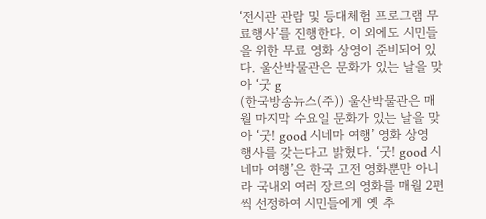‘전시관 관람 및 등대체험 프로그램 무료행사’를 진행한다. 이 외에도 시민들을 위한 무료 영화 상영이 준비되어 있다. 울산박물관은 문화가 있는 날을 맞아 ‘굿 g
(한국방송뉴스(주)) 울산박물관은 매월 마지막 수요일 문화가 있는 날을 맞아 ‘굿! good 시네마 여행’ 영화 상영 행사를 갖는다고 밝혔다. ‘굿! good 시네마 여행’은 한국 고전 영화뿐만 아니라 국내외 여러 장르의 영화를 매월 2편씩 선정하여 시민들에게 옛 추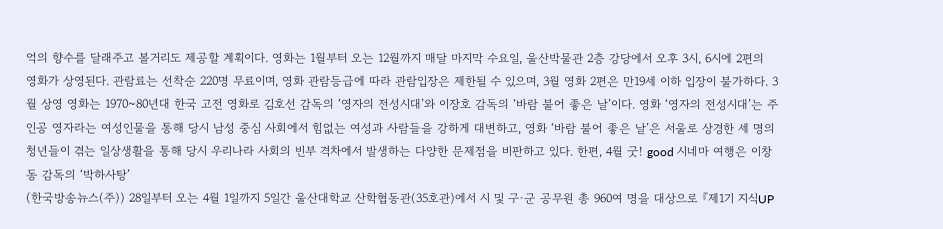억의 향수를 달래주고 볼거리도 제공할 계획이다. 영화는 1월부터 오는 12월까지 매달 마지막 수요일, 울산박물관 2층 강당에서 오후 3시, 6시에 2편의 영화가 상영된다. 관람료는 선착순 220명 무료이며, 영화 관람등급에 따라 관람입장은 제한될 수 있으며, 3월 영화 2편은 만19세 이하 입장이 불가하다. 3월 상영 영화는 1970~80년대 한국 고전 영화로 김호선 감독의 ‘영자의 전성시대’와 이장호 감독의 ‘바람 불어 좋은 날’이다. 영화 ‘영자의 전성시대’는 주인공 영자라는 여성인물을 통해 당시 남성 중심 사회에서 힘없는 여성과 사람들을 강하게 대변하고, 영화 ‘바람 불어 좋은 날’은 서울로 상경한 세 명의 청년들이 겪는 일상생활을 통해 당시 우리나라 사회의 빈부 격차에서 발생하는 다양한 문제점을 비판하고 있다. 한편, 4월 굿! good 시네마 여행은 이창동 감독의 ‘박하사탕’
(한국방송뉴스(주)) 28일부터 오는 4월 1일까지 5일간 울산대학교 산학협동관(35호관)에서 시 및 구·군 공무원 총 960여 명을 대상으로 『제1기 지식UP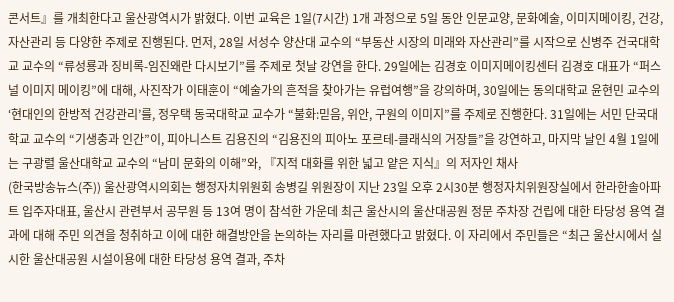콘서트』를 개최한다고 울산광역시가 밝혔다. 이번 교육은 1일(7시간) 1개 과정으로 5일 동안 인문교양, 문화예술, 이미지메이킹, 건강, 자산관리 등 다양한 주제로 진행된다. 먼저, 28일 서성수 양산대 교수의 “부동산 시장의 미래와 자산관리”를 시작으로 신병주 건국대학교 교수의 “류성룡과 징비록-임진왜란 다시보기”를 주제로 첫날 강연을 한다. 29일에는 김경호 이미지메이킹센터 김경호 대표가 “퍼스널 이미지 메이킹”에 대해, 사진작가 이태훈이 “예술가의 흔적을 찾아가는 유럽여행”을 강의하며, 30일에는 동의대학교 윤현민 교수의 ‘현대인의 한방적 건강관리’를, 정우택 동국대학교 교수가 “불화:믿음, 위안, 구원의 이미지”를 주제로 진행한다. 31일에는 서민 단국대학교 교수의 “기생충과 인간”이, 피아니스트 김용진의 “김용진의 피아노 포르테-클래식의 거장들”을 강연하고, 마지막 날인 4월 1일에는 구광렬 울산대학교 교수의 “남미 문화의 이해”와, 『지적 대화를 위한 넓고 얕은 지식』의 저자인 채사
(한국방송뉴스(주)) 울산광역시의회는 행정자치위원회 송병길 위원장이 지난 23일 오후 2시30분 행정자치위원장실에서 한라한솔아파트 입주자대표, 울산시 관련부서 공무원 등 13여 명이 참석한 가운데 최근 울산시의 울산대공원 정문 주차장 건립에 대한 타당성 용역 결과에 대해 주민 의견을 청취하고 이에 대한 해결방안을 논의하는 자리를 마련했다고 밝혔다. 이 자리에서 주민들은 “최근 울산시에서 실시한 울산대공원 시설이용에 대한 타당성 용역 결과, 주차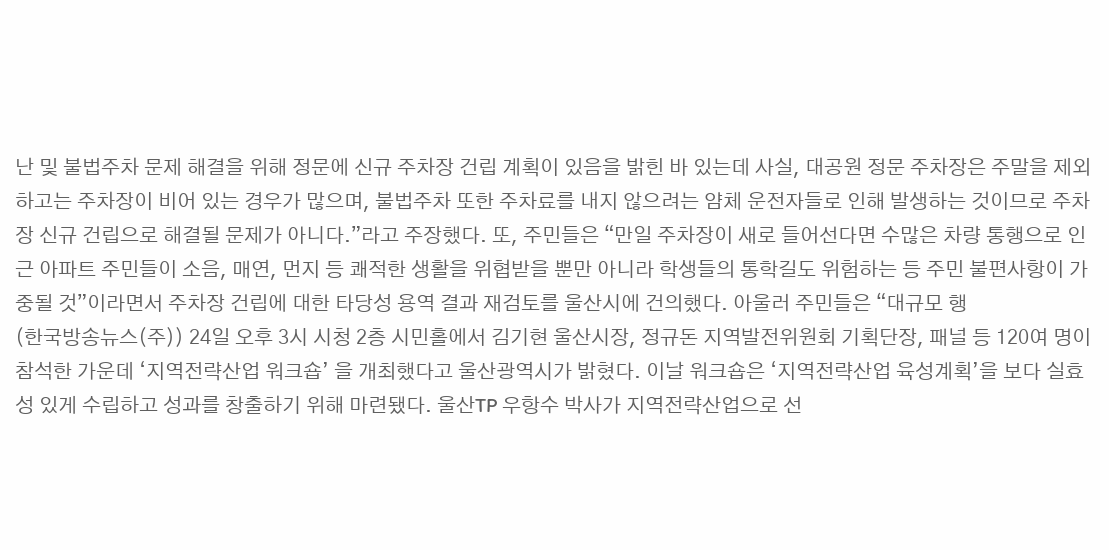난 및 불법주차 문제 해결을 위해 정문에 신규 주차장 건립 계획이 있음을 밝힌 바 있는데 사실, 대공원 정문 주차장은 주말을 제외하고는 주차장이 비어 있는 경우가 많으며, 불법주차 또한 주차료를 내지 않으려는 얌체 운전자들로 인해 발생하는 것이므로 주차장 신규 건립으로 해결될 문제가 아니다.”라고 주장했다. 또, 주민들은 “만일 주차장이 새로 들어선다면 수많은 차량 통행으로 인근 아파트 주민들이 소음, 매연, 먼지 등 쾌적한 생활을 위협받을 뿐만 아니라 학생들의 통학길도 위험하는 등 주민 불편사항이 가중될 것”이라면서 주차장 건립에 대한 타당성 용역 결과 재검토를 울산시에 건의했다. 아울러 주민들은 “대규모 행
(한국방송뉴스(주)) 24일 오후 3시 시청 2층 시민홀에서 김기현 울산시장, 정규돈 지역발전위원회 기획단장, 패널 등 120여 명이 참석한 가운데 ‘지역전략산업 워크숍’ 을 개최했다고 울산광역시가 밝혔다. 이날 워크숍은 ‘지역전략산업 육성계획’을 보다 실효성 있게 수립하고 성과를 창출하기 위해 마련됐다. 울산TP 우항수 박사가 지역전략산업으로 선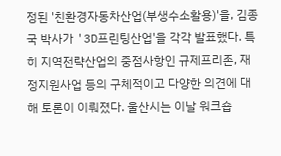정된 '친환경자동차산업(부생수소활용)'을, 김종국 박사가 '3D프린팅산업'을 각각 발표했다. 특히 지역전략산업의 중점사항인 규제프리존, 재정지원사업 등의 구체적이고 다양한 의견에 대해 토론이 이뤄졌다. 울산시는 이날 워크숍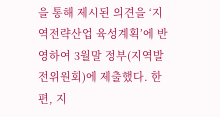을 통해 제시된 의견을 ‘지역전략산업 육성계획’에 반영하여 3월말 정부(지역발전위원회)에 제출했다. 한편, 지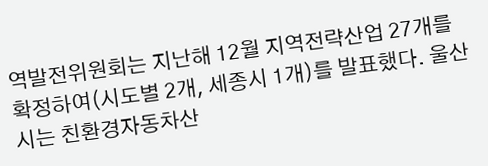역발전위원회는 지난해 12월 지역전략산업 27개를 확정하여(시도별 2개, 세종시 1개)를 발표했다. 울산시는 친환경자동차산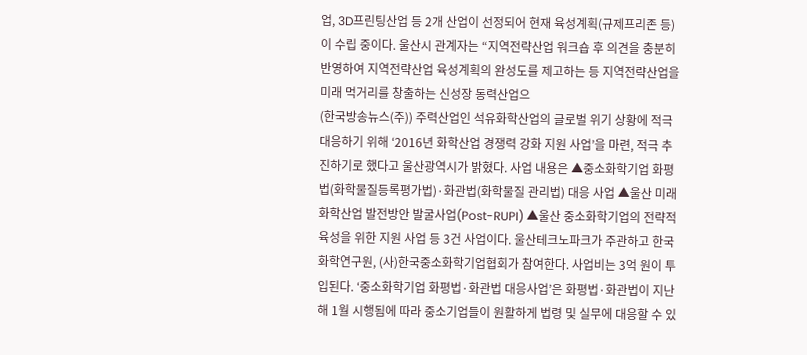업, 3D프린팅산업 등 2개 산업이 선정되어 현재 육성계획(규제프리존 등)이 수립 중이다. 울산시 관계자는 “지역전략산업 워크숍 후 의견을 충분히 반영하여 지역전략산업 육성계획의 완성도를 제고하는 등 지역전략산업을 미래 먹거리를 창출하는 신성장 동력산업으
(한국방송뉴스(주)) 주력산업인 석유화학산업의 글로벌 위기 상황에 적극 대응하기 위해 ‘2016년 화학산업 경쟁력 강화 지원 사업’을 마련, 적극 추진하기로 했다고 울산광역시가 밝혔다. 사업 내용은 ▲중소화학기업 화평법(화학물질등록평가법)·화관법(화학물질 관리법) 대응 사업 ▲울산 미래화학산업 발전방안 발굴사업(Post-RUPI) ▲울산 중소화학기업의 전략적 육성을 위한 지원 사업 등 3건 사업이다. 울산테크노파크가 주관하고 한국화학연구원, (사)한국중소화학기업협회가 참여한다. 사업비는 3억 원이 투입된다. ‘중소화학기업 화평법·화관법 대응사업’은 화평법·화관법이 지난해 1월 시행됨에 따라 중소기업들이 원활하게 법령 및 실무에 대응할 수 있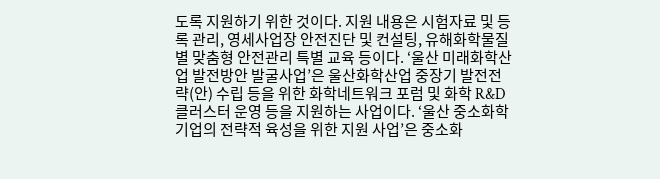도록 지원하기 위한 것이다. 지원 내용은 시험자료 및 등록 관리, 영세사업장 안전진단 및 컨설팅, 유해화학물질별 맞춤형 안전관리 특별 교육 등이다. ‘울산 미래화학산업 발전방안 발굴사업’은 울산화학산업 중장기 발전전략(안) 수립 등을 위한 화학네트워크 포럼 및 화학 R&D 클러스터 운영 등을 지원하는 사업이다. ‘울산 중소화학기업의 전략적 육성을 위한 지원 사업’은 중소화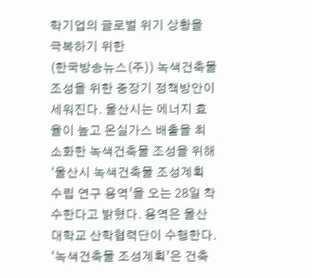학기업의 글로벌 위기 상황을 극복하기 위한
(한국방송뉴스(주)) 녹색건축물 조성을 위한 중장기 정책방안이 세워진다. 울산시는 에너지 효율이 높고 온실가스 배출을 최소화한 녹색건축물 조성을 위해 ‘울산시 녹색건축물 조성계획 수립 연구 용역’을 오는 28일 착수한다고 밝혔다. 용역은 울산대학교 산학협력단이 수행한다. ‘녹색건축물 조성계획’은 건축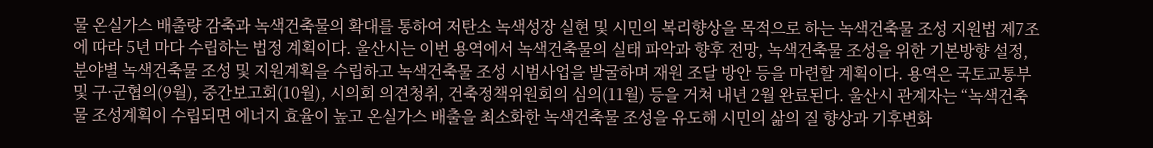물 온실가스 배출량 감축과 녹색건축물의 확대를 통하여 저탄소 녹색성장 실현 및 시민의 복리향상을 목적으로 하는 녹색건축물 조성 지원법 제7조에 따라 5년 마다 수립하는 법정 계획이다. 울산시는 이번 용역에서 녹색건축물의 실태 파악과 향후 전망, 녹색건축물 조성을 위한 기본방향 설정, 분야별 녹색건축물 조성 및 지원계획을 수립하고 녹색건축물 조성 시범사업을 발굴하며 재원 조달 방안 등을 마련할 계획이다. 용역은 국토교통부 및 구·군협의(9월), 중간보고회(10월), 시의회 의견청취, 건축정책위원회의 심의(11월) 등을 거쳐 내년 2월 완료된다. 울산시 관계자는 “녹색건축물 조성계획이 수립되면 에너지 효율이 높고 온실가스 배출을 최소화한 녹색건축물 조성을 유도해 시민의 삶의 질 향상과 기후변화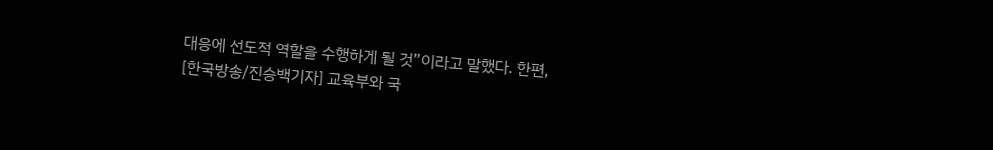대응에 선도적 역할을 수행하게 될 것”이라고 말했다. 한편,
[한국방송/진승백기자] 교육부와 국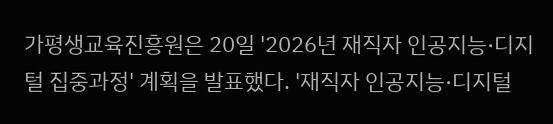가평생교육진흥원은 20일 '2026년 재직자 인공지능·디지털 집중과정' 계획을 발표했다. '재직자 인공지능·디지털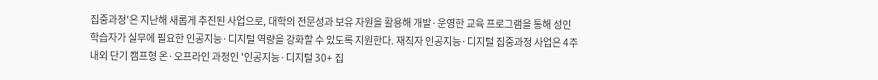집중과정'은 지난해 새롭게 추진된 사업으로, 대학의 전문성과 보유 자원을 활용해 개발·운영한 교육 프로그램을 통해 성인 학습자가 실무에 필요한 인공지능·디지털 역량을 강화할 수 있도록 지원한다. 재직자 인공지능·디지털 집중과정 사업은 4주 내외 단기 캠프형 온·오프라인 과정인 '인공지능·디지털 30+ 집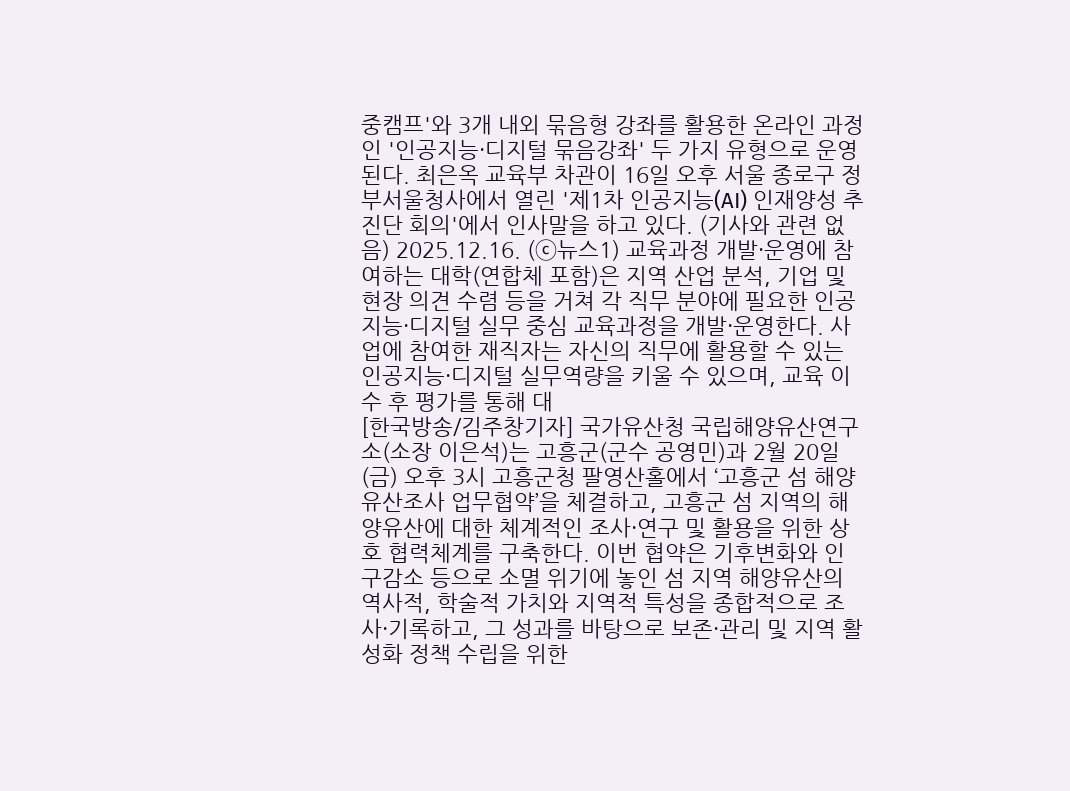중캠프'와 3개 내외 묶음형 강좌를 활용한 온라인 과정인 '인공지능·디지털 묶음강좌' 두 가지 유형으로 운영된다. 최은옥 교육부 차관이 16일 오후 서울 종로구 정부서울청사에서 열린 '제1차 인공지능(AI) 인재양성 추진단 회의'에서 인사말을 하고 있다. (기사와 관련 없음) 2025.12.16. (ⓒ뉴스1) 교육과정 개발·운영에 참여하는 대학(연합체 포함)은 지역 산업 분석, 기업 및 현장 의견 수렴 등을 거쳐 각 직무 분야에 필요한 인공지능·디지털 실무 중심 교육과정을 개발·운영한다. 사업에 참여한 재직자는 자신의 직무에 활용할 수 있는 인공지능·디지털 실무역량을 키울 수 있으며, 교육 이수 후 평가를 통해 대
[한국방송/김주창기자] 국가유산청 국립해양유산연구소(소장 이은석)는 고흥군(군수 공영민)과 2월 20일(금) 오후 3시 고흥군청 팔영산홀에서 ‘고흥군 섬 해양유산조사 업무협약’을 체결하고, 고흥군 섬 지역의 해양유산에 대한 체계적인 조사·연구 및 활용을 위한 상호 협력체계를 구축한다. 이번 협약은 기후변화와 인구감소 등으로 소멸 위기에 놓인 섬 지역 해양유산의 역사적, 학술적 가치와 지역적 특성을 종합적으로 조사·기록하고, 그 성과를 바탕으로 보존·관리 및 지역 활성화 정책 수립을 위한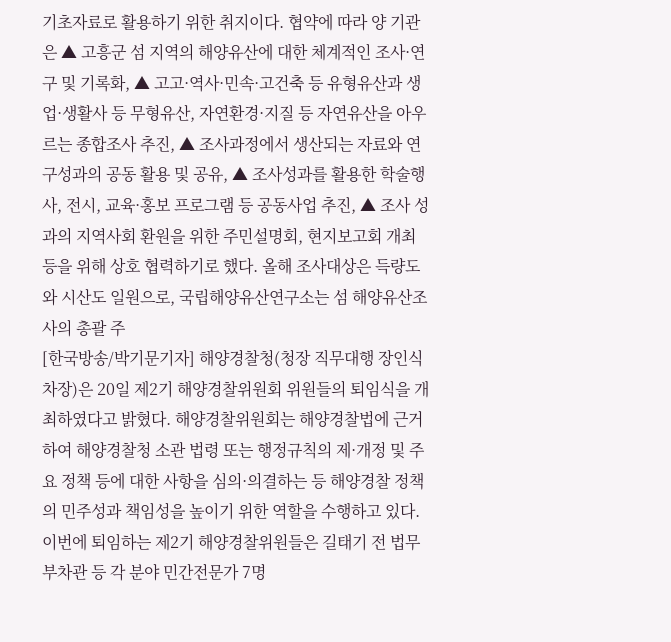기초자료로 활용하기 위한 취지이다. 협약에 따라 양 기관은 ▲ 고흥군 섬 지역의 해양유산에 대한 체계적인 조사·연구 및 기록화, ▲ 고고·역사·민속·고건축 등 유형유산과 생업·생활사 등 무형유산, 자연환경·지질 등 자연유산을 아우르는 종합조사 추진, ▲ 조사과정에서 생산되는 자료와 연구성과의 공동 활용 및 공유, ▲ 조사성과를 활용한 학술행사, 전시, 교육·홍보 프로그램 등 공동사업 추진, ▲ 조사 성과의 지역사회 환원을 위한 주민설명회, 현지보고회 개최 등을 위해 상호 협력하기로 했다. 올해 조사대상은 득량도와 시산도 일원으로, 국립해양유산연구소는 섬 해양유산조사의 총괄 주
[한국방송/박기문기자] 해양경찰청(청장 직무대행 장인식 차장)은 20일 제2기 해양경찰위원회 위원들의 퇴임식을 개최하였다고 밝혔다. 해양경찰위원회는 해양경찰법에 근거하여 해양경찰청 소관 법령 또는 행정규칙의 제·개정 및 주요 정책 등에 대한 사항을 심의·의결하는 등 해양경찰 정책의 민주성과 책임성을 높이기 위한 역할을 수행하고 있다. 이번에 퇴임하는 제2기 해양경찰위원들은 길태기 전 법무부차관 등 각 분야 민간전문가 7명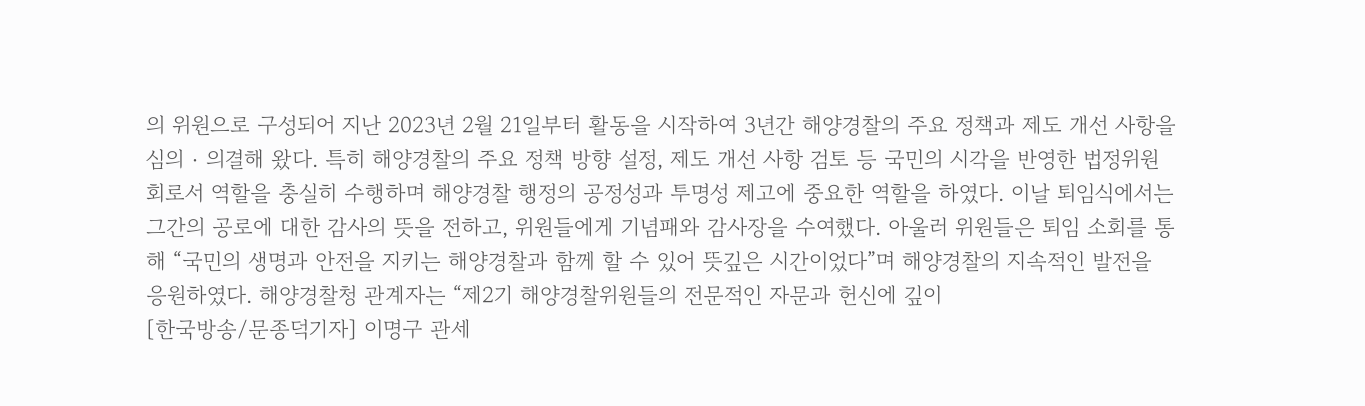의 위원으로 구성되어 지난 2023년 2월 21일부터 활동을 시작하여 3년간 해양경찰의 주요 정책과 제도 개선 사항을 심의‧의결해 왔다. 특히 해양경찰의 주요 정책 방향 설정, 제도 개선 사항 검토 등 국민의 시각을 반영한 법정위원회로서 역할을 충실히 수행하며 해양경찰 행정의 공정성과 투명성 제고에 중요한 역할을 하였다. 이날 퇴임식에서는 그간의 공로에 대한 감사의 뜻을 전하고, 위원들에게 기념패와 감사장을 수여했다. 아울러 위원들은 퇴임 소회를 통해 “국민의 생명과 안전을 지키는 해양경찰과 함께 할 수 있어 뜻깊은 시간이었다”며 해양경찰의 지속적인 발전을 응원하였다. 해양경찰청 관계자는 “제2기 해양경찰위원들의 전문적인 자문과 헌신에 깊이
[한국방송/문종덕기자] 이명구 관세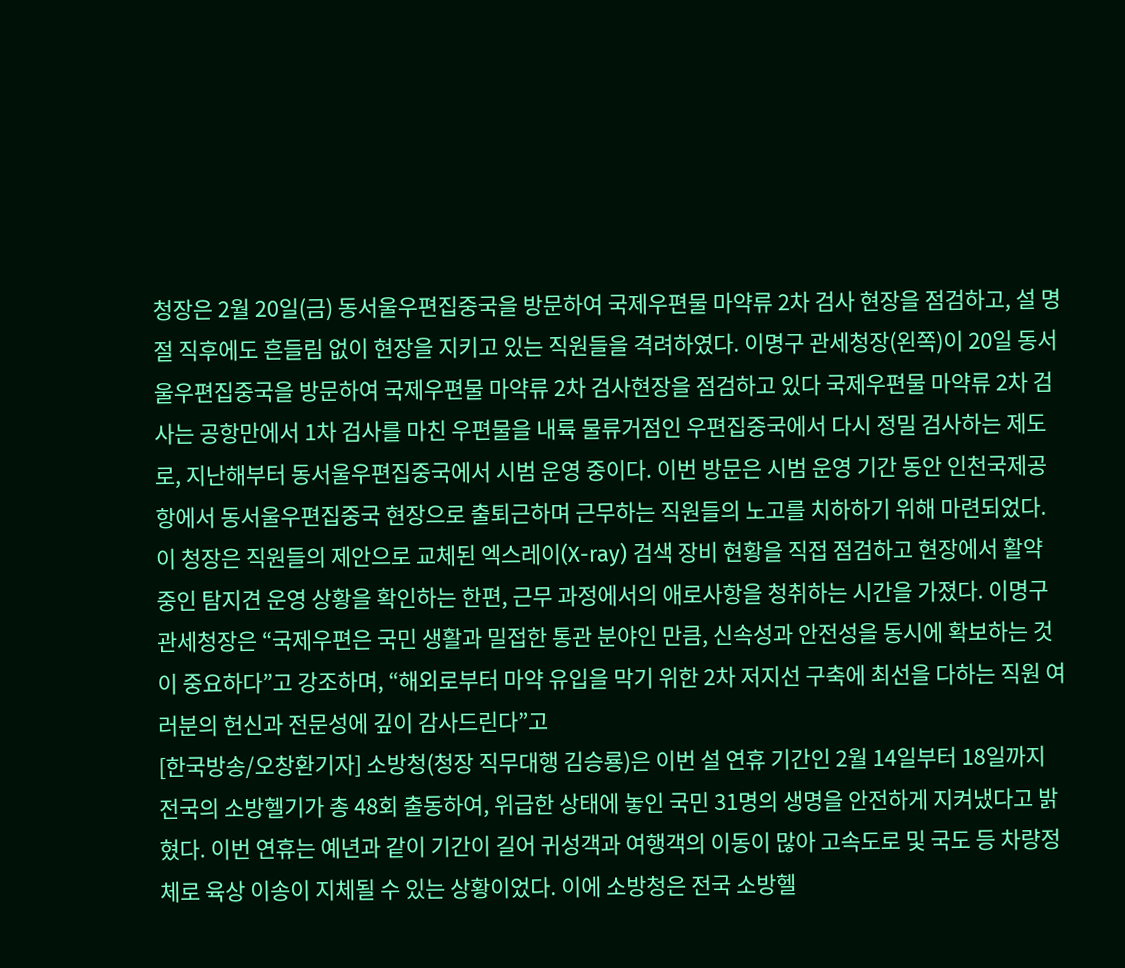청장은 2월 20일(금) 동서울우편집중국을 방문하여 국제우편물 마약류 2차 검사 현장을 점검하고, 설 명절 직후에도 흔들림 없이 현장을 지키고 있는 직원들을 격려하였다. 이명구 관세청장(왼쪽)이 20일 동서울우편집중국을 방문하여 국제우편물 마약류 2차 검사현장을 점검하고 있다 국제우편물 마약류 2차 검사는 공항만에서 1차 검사를 마친 우편물을 내륙 물류거점인 우편집중국에서 다시 정밀 검사하는 제도로, 지난해부터 동서울우편집중국에서 시범 운영 중이다. 이번 방문은 시범 운영 기간 동안 인천국제공항에서 동서울우편집중국 현장으로 출퇴근하며 근무하는 직원들의 노고를 치하하기 위해 마련되었다. 이 청장은 직원들의 제안으로 교체된 엑스레이(X-ray) 검색 장비 현황을 직접 점검하고 현장에서 활약 중인 탐지견 운영 상황을 확인하는 한편, 근무 과정에서의 애로사항을 청취하는 시간을 가졌다. 이명구 관세청장은 “국제우편은 국민 생활과 밀접한 통관 분야인 만큼, 신속성과 안전성을 동시에 확보하는 것이 중요하다”고 강조하며, “해외로부터 마약 유입을 막기 위한 2차 저지선 구축에 최선을 다하는 직원 여러분의 헌신과 전문성에 깊이 감사드린다”고
[한국방송/오창환기자] 소방청(청장 직무대행 김승룡)은 이번 설 연휴 기간인 2월 14일부터 18일까지 전국의 소방헬기가 총 48회 출동하여, 위급한 상태에 놓인 국민 31명의 생명을 안전하게 지켜냈다고 밝혔다. 이번 연휴는 예년과 같이 기간이 길어 귀성객과 여행객의 이동이 많아 고속도로 및 국도 등 차량정체로 육상 이송이 지체될 수 있는 상황이었다. 이에 소방청은 전국 소방헬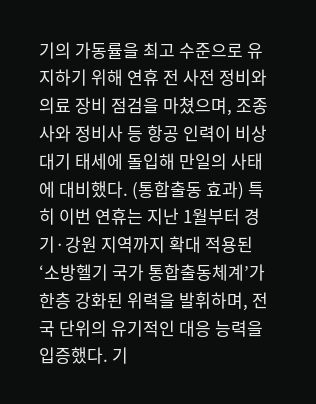기의 가동률을 최고 수준으로 유지하기 위해 연휴 전 사전 정비와 의료 장비 점검을 마쳤으며, 조종사와 정비사 등 항공 인력이 비상 대기 태세에 돌입해 만일의 사태에 대비했다. (통합출동 효과) 특히 이번 연휴는 지난 1월부터 경기·강원 지역까지 확대 적용된 ‘소방헬기 국가 통합출동체계’가 한층 강화된 위력을 발휘하며, 전국 단위의 유기적인 대응 능력을 입증했다. 기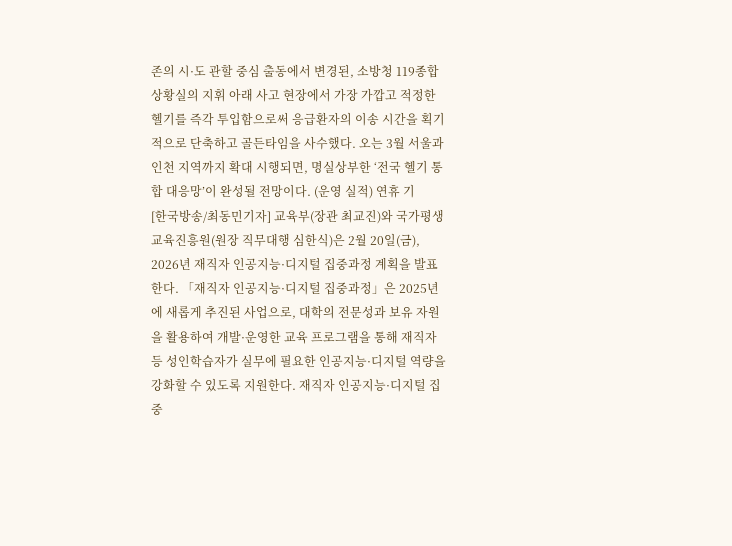존의 시·도 관할 중심 출동에서 변경된, 소방청 119종합상황실의 지휘 아래 사고 현장에서 가장 가깝고 적정한 헬기를 즉각 투입함으로써 응급환자의 이송 시간을 획기적으로 단축하고 골든타임을 사수했다. 오는 3월 서울과 인천 지역까지 확대 시행되면, 명실상부한 ‘전국 헬기 통합 대응망’이 완성될 전망이다. (운영 실적) 연휴 기
[한국방송/최동민기자] 교육부(장관 최교진)와 국가평생교육진흥원(원장 직무대행 심한식)은 2월 20일(금), 2026년 재직자 인공지능·디지털 집중과정 계획을 발표한다. 「재직자 인공지능·디지털 집중과정」은 2025년에 새롭게 추진된 사업으로, 대학의 전문성과 보유 자원을 활용하여 개발·운영한 교육 프로그램을 통해 재직자 등 성인학습자가 실무에 필요한 인공지능·디지털 역량을 강화할 수 있도록 지원한다. 재직자 인공지능·디지털 집중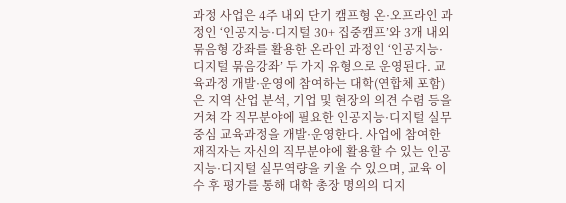과정 사업은 4주 내외 단기 캠프형 온·오프라인 과정인 ‘인공지능·디지털 30+ 집중캠프’와 3개 내외 묶음형 강좌를 활용한 온라인 과정인 ‘인공지능·디지털 묶음강좌’ 두 가지 유형으로 운영된다. 교육과정 개발·운영에 참여하는 대학(연합체 포함)은 지역 산업 분석, 기업 및 현장의 의견 수렴 등을 거쳐 각 직무분야에 필요한 인공지능·디지털 실무 중심 교육과정을 개발·운영한다. 사업에 참여한 재직자는 자신의 직무분야에 활용할 수 있는 인공지능·디지털 실무역량을 키울 수 있으며, 교육 이수 후 평가를 통해 대학 총장 명의의 디지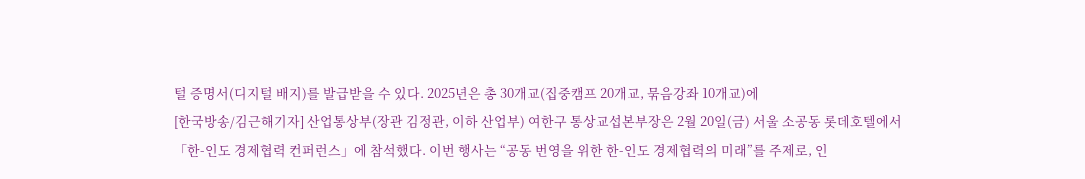털 증명서(디지털 배지)를 발급받을 수 있다. 2025년은 총 30개교(집중캠프 20개교, 묶음강좌 10개교)에
[한국방송/김근해기자] 산업통상부(장관 김정관, 이하 산업부) 여한구 통상교섭본부장은 2월 20일(금) 서울 소공동 롯데호텔에서 「한-인도 경제협력 컨퍼런스」에 참석했다. 이번 행사는 “공동 번영을 위한 한-인도 경제협력의 미래”를 주제로, 인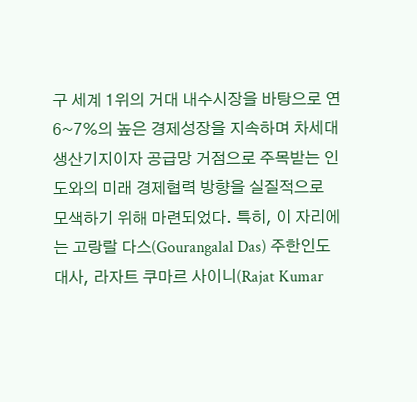구 세계 1위의 거대 내수시장을 바탕으로 연 6~7%의 높은 경제성장을 지속하며 차세대 생산기지이자 공급망 거점으로 주목받는 인도와의 미래 경제협력 방향을 실질적으로 모색하기 위해 마련되었다. 특히, 이 자리에는 고랑랄 다스(Gourangalal Das) 주한인도대사, 라자트 쿠마르 사이니(Rajat Kumar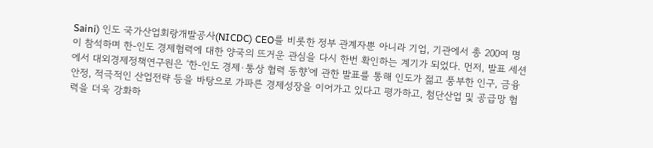Saini) 인도 국가산업회랑개발공사(NICDC) CEO를 비롯한 정부 관계자뿐 아니라 기업, 기관에서 총 200여 명이 참석하며 한-인도 경제협력에 대한 양국의 뜨거운 관심을 다시 한번 확인하는 계기가 되었다. 먼저, 발표 세션에서 대외경제정책연구원은 ‘한-인도 경제·통상 협력 동향’에 관한 발표를 통해 인도가 젊고 풍부한 인구, 금융 안정, 적극적인 산업전략 등을 바탕으로 가파른 경제성장을 이어가고 있다고 평가하고, 첨단산업 및 공급망 협력을 더욱 강화하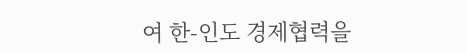여 한-인도 경제협력을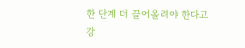한 단계 더 끌어올려야 한다고 강